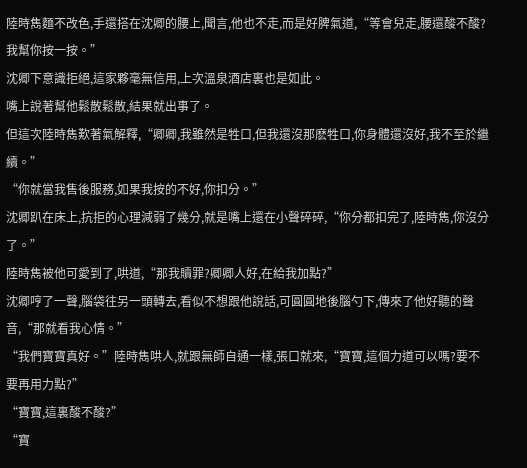陸時雋麵不改色,手還搭在沈卿的腰上,聞言,他也不走,而是好脾氣道,“等會兒走,腰還酸不酸?我幫你按一按。”
沈卿下意識拒絕,這家夥毫無信用,上次溫泉酒店裏也是如此。
嘴上說著幫他鬆散鬆散,結果就出事了。
但這次陸時雋歎著氣解釋,“卿卿,我雖然是牲口,但我還沒那麽牲口,你身體還沒好,我不至於繼續。”
“你就當我售後服務,如果我按的不好,你扣分。”
沈卿趴在床上,抗拒的心理減弱了幾分,就是嘴上還在小聲碎碎,“你分都扣完了,陸時雋,你沒分了。”
陸時雋被他可愛到了,哄道,“那我贖罪?卿卿人好,在給我加點?”
沈卿哼了一聲,腦袋往另一頭轉去,看似不想跟他說話,可圓圓地後腦勺下,傳來了他好聽的聲音,“那就看我心情。”
“我們寶寶真好。”陸時雋哄人,就跟無師自通一樣,張口就來,“寶寶,這個力道可以嗎?要不要再用力點?”
“寶寶,這裏酸不酸?”
“寶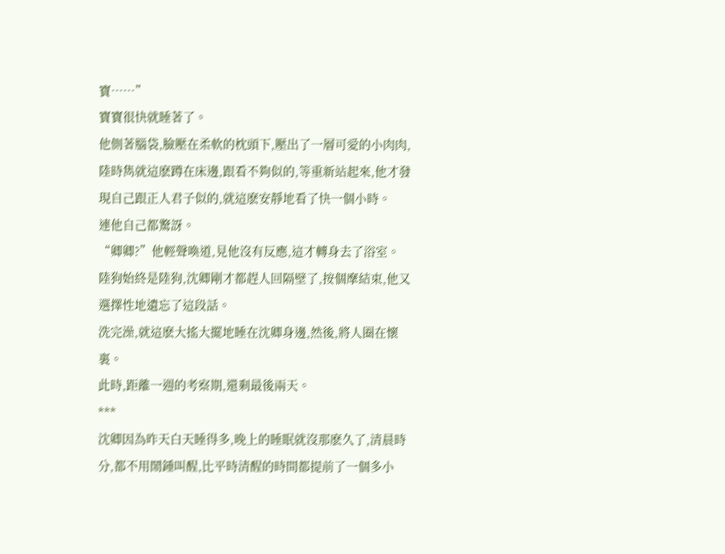寶……”
寶寶很快就睡著了。
他側著腦袋,臉壓在柔軟的枕頭下,壓出了一層可愛的小肉肉,陸時雋就這麽蹲在床邊,跟看不夠似的,等重新站起來,他才發現自己跟正人君子似的,就這麽安靜地看了快一個小時。
連他自己都驚訝。
“卿卿?”他輕聲喚道,見他沒有反應,這才轉身去了浴室。
陸狗始終是陸狗,沈卿剛才都趕人回隔壁了,按個摩結束,他又選擇性地遺忘了這段話。
洗完澡,就這麽大搖大擺地睡在沈卿身邊,然後,將人圈在懷裏。
此時,距離一週的考察期,還剩最後兩天。
***
沈卿因為昨天白天睡得多,晚上的睡眠就沒那麽久了,清晨時分,都不用鬧鍾叫醒,比平時清醒的時間都提前了一個多小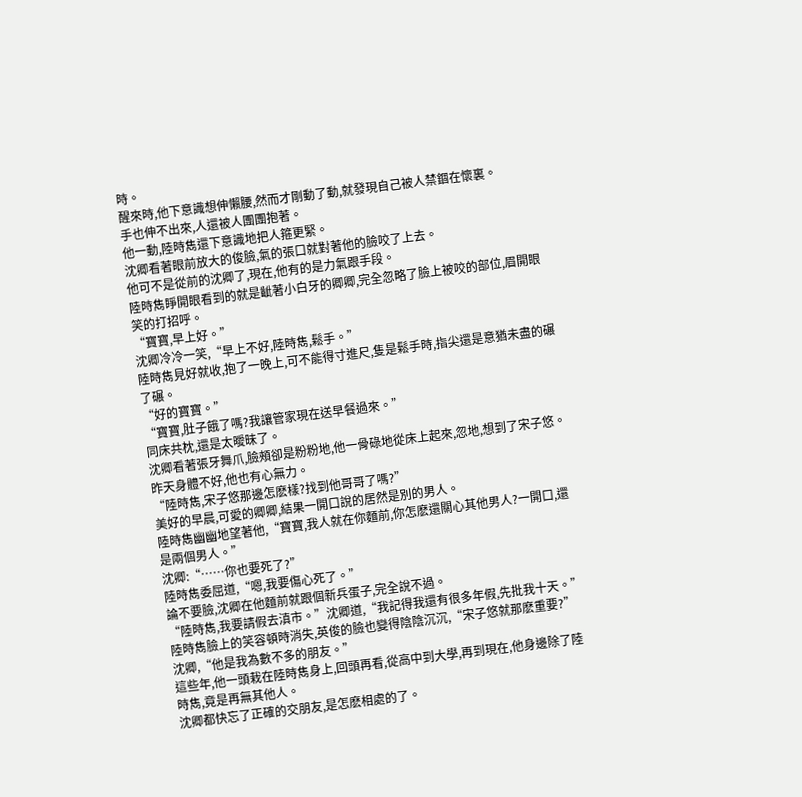時。
醒來時,他下意識想伸懶腰,然而才剛動了動,就發現自己被人禁錮在懷裏。
手也伸不出來,人還被人團團抱著。
他一動,陸時雋還下意識地把人箍更緊。
沈卿看著眼前放大的俊臉,氣的張口就對著他的臉咬了上去。
他可不是從前的沈卿了,現在,他有的是力氣跟手段。
陸時雋睜開眼看到的就是齜著小白牙的卿卿,完全忽略了臉上被咬的部位,眉開眼笑的打招呼。
“寶寶,早上好。”
沈卿冷冷一笑,“早上不好,陸時雋,鬆手。”
陸時雋見好就收,抱了一晚上,可不能得寸進尺,隻是鬆手時,指尖還是意猶未盡的碾了碾。
“好的寶寶。”
“寶寶,肚子餓了嗎?我讓管家現在送早餐過來。”
同床共枕,還是太曖昧了。
沈卿看著張牙舞爪,臉頰卻是粉粉地,他一骨碌地從床上起來,忽地,想到了宋子悠。
昨天身體不好,他也有心無力。
“陸時雋,宋子悠那邊怎麽樣?找到他哥哥了嗎?”
美好的早晨,可愛的卿卿,結果一開口說的居然是別的男人。
陸時雋幽幽地望著他,“寶寶,我人就在你麵前,你怎麽還關心其他男人?一開口,還是兩個男人。”
沈卿:“……你也要死了?”
陸時雋委屈道,“嗯,我要傷心死了。”
論不要臉,沈卿在他麵前就跟個新兵蛋子,完全說不過。
“陸時雋,我要請假去滇市。”沈卿道,“我記得我還有很多年假,先批我十天。”
陸時雋臉上的笑容頓時消失,英俊的臉也變得陰陰沉沉,“宋子悠就那麽重要?”
沈卿,“他是我為數不多的朋友。”
這些年,他一頭栽在陸時雋身上,回頭再看,從高中到大學,再到現在,他身邊除了陸時雋,竟是再無其他人。
沈卿都快忘了正確的交朋友,是怎麽相處的了。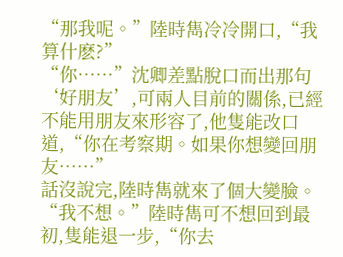“那我呢。”陸時雋冷冷開口,“我算什麽?”
“你……”沈卿差點脫口而出那句‘好朋友’,可兩人目前的關係,已經不能用朋友來形容了,他隻能改口道,“你在考察期。如果你想變回朋友……”
話沒說完,陸時雋就來了個大變臉。
“我不想。”陸時雋可不想回到最初,隻能退一步,“你去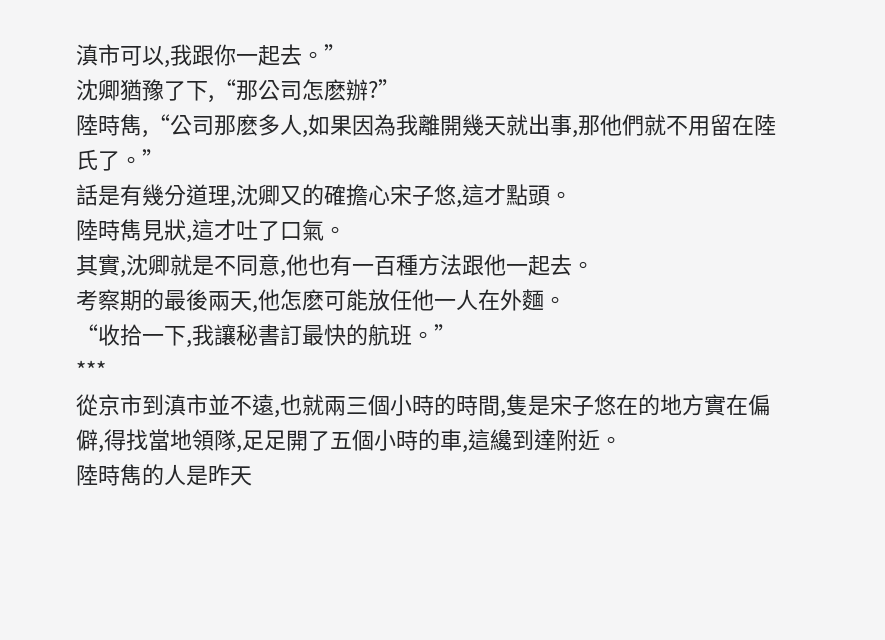滇市可以,我跟你一起去。”
沈卿猶豫了下,“那公司怎麽辦?”
陸時雋,“公司那麽多人,如果因為我離開幾天就出事,那他們就不用留在陸氏了。”
話是有幾分道理,沈卿又的確擔心宋子悠,這才點頭。
陸時雋見狀,這才吐了口氣。
其實,沈卿就是不同意,他也有一百種方法跟他一起去。
考察期的最後兩天,他怎麽可能放任他一人在外麵。
“收拾一下,我讓秘書訂最快的航班。”
***
從京市到滇市並不遠,也就兩三個小時的時間,隻是宋子悠在的地方實在偏僻,得找當地領隊,足足開了五個小時的車,這纔到達附近。
陸時雋的人是昨天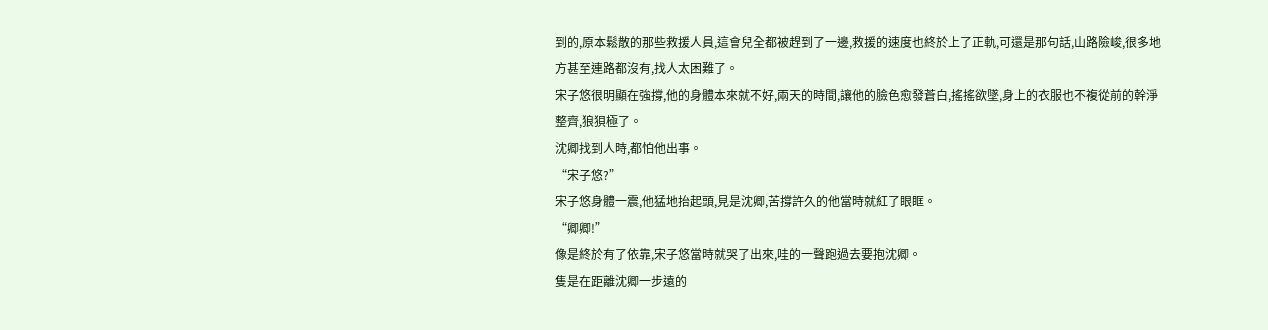到的,原本鬆散的那些救援人員,這會兒全都被趕到了一邊,救援的速度也終於上了正軌,可還是那句話,山路險峻,很多地方甚至連路都沒有,找人太困難了。
宋子悠很明顯在強撐,他的身體本來就不好,兩天的時間,讓他的臉色愈發蒼白,搖搖欲墜,身上的衣服也不複從前的幹淨整齊,狼狽極了。
沈卿找到人時,都怕他出事。
“宋子悠?”
宋子悠身體一震,他猛地抬起頭,見是沈卿,苦撐許久的他當時就紅了眼眶。
“卿卿!”
像是終於有了依靠,宋子悠當時就哭了出來,哇的一聲跑過去要抱沈卿。
隻是在距離沈卿一步遠的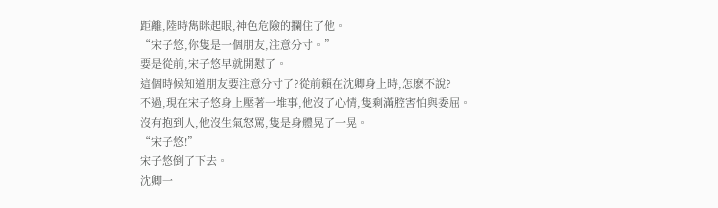距離,陸時雋眯起眼,神色危險的攔住了他。
“宋子悠,你隻是一個朋友,注意分寸。”
要是從前,宋子悠早就開懟了。
這個時候知道朋友要注意分寸了?從前賴在沈卿身上時,怎麽不說?
不過,現在宋子悠身上壓著一堆事,他沒了心情,隻剩滿腔害怕與委屈。
沒有抱到人,他沒生氣怒罵,隻是身體晃了一晃。
“宋子悠!”
宋子悠倒了下去。
沈卿一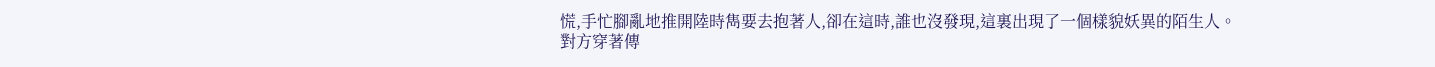慌,手忙腳亂地推開陸時雋要去抱著人,卻在這時,誰也沒發現,這裏出現了一個樣貌妖異的陌生人。
對方穿著傳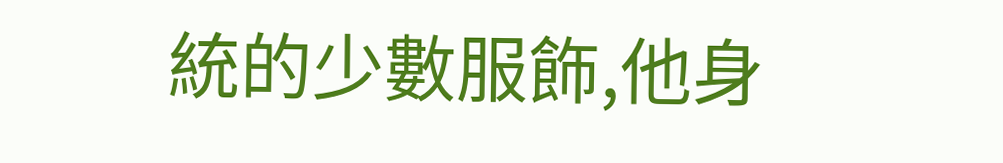統的少數服飾,他身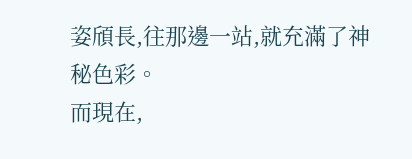姿頎長,往那邊一站,就充滿了神秘色彩。
而現在,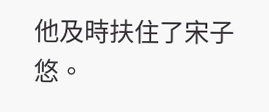他及時扶住了宋子悠。